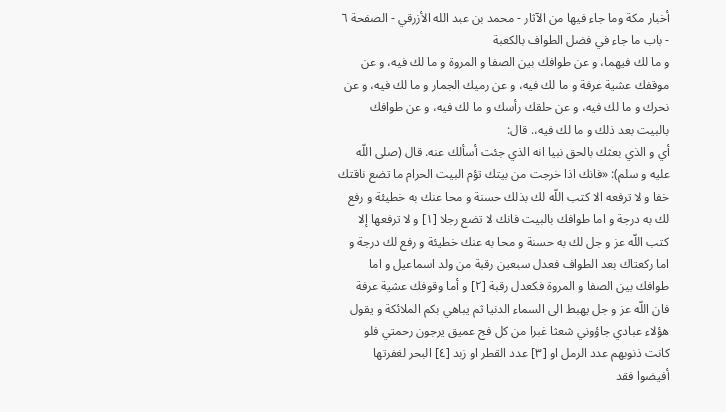أخبار مكة وما جاء فيها من الآثار - محمد بن عبد الله الأزرقي - الصفحة ٦ - باب ما جاء في فضل الطواف بالكعبة
و ما لك فيهما، و عن طوافك بين الصفا و المروة و ما لك فيه، و عن موقفك عشية عرفة و ما لك فيه، و عن رميك الجمار و ما لك فيه، و عن نحرك و ما لك فيه، و عن حلقك رأسك و ما لك فيه، و عن طوافك بالبيت بعد ذلك و ما لك فيه،. قال:
أي و الذي بعثك بالحق نبيا انه الذي جئت أسألك عنه. قال (صلى اللّه عليه و سلم): «فانك اذا خرجت من بيتك تؤم البيت الحرام ما تضع ناقتك خفا و لا ترفعه الا كتب اللّه لك بذلك حسنة و محا عنك به خطيئة و رفع لك به درجة و اما طوافك بالبيت فانك لا تضع رجلا [١] و لا ترفعها إلا كتب اللّه عز و جل لك به حسنة و محا به عنك خطيئة و رفع لك درجة و اما ركعتاك بعد الطواف فعدل سبعين رقبة من ولد اسماعيل و اما طوافك بين الصفا و المروة فكعدل رقبة [٢] و أما وقوفك عشية عرفة فان اللّه عز و جل يهبط الى السماء الدنيا ثم يباهي بكم الملائكة و يقول هؤلاء عبادي جاؤوني شعثا غبرا من كل فج عميق يرجون رحمتي فلو كانت ذنوبهم عدد الرمل او [٣] عدد القطر او زبد [٤] البحر لغفرتها أفيضوا فقد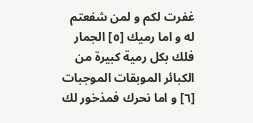غفرت لكم و لمن شفعتم له و اما رميك [٥] الجمار فلك بكل رمية كبيرة من الكبائر الموبقات الموجبات [٦] و اما نحرك فمذخور لك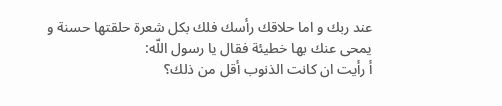عند ربك و اما حلاقك رأسك فلك بكل شعرة حلقتها حسنة و يمحى عنك بها خطيئة فقال يا رسول اللّه:
أ رأيت ان كانت الذنوب أقل من ذلك؟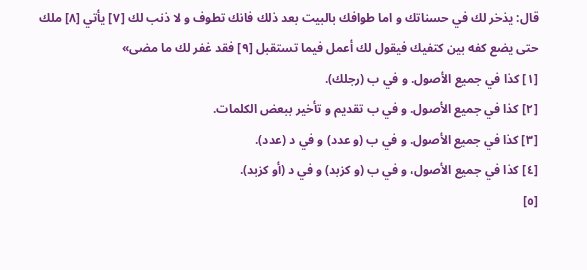قال: يذخر لك في حسناتك و اما طوافك بالبيت بعد ذلك فانك تطوف و لا ذنب لك [٧] يأتي [٨] ملك حتى يضع كفه بين كتفيك فيقول لك أعمل فيما تستقبل [٩] فقد غفر لك ما مضى»
[١] كذا في جميع الأصول. و في ب (رجلك).
[٢] كذا في جميع الأصول. و في ب تقديم و تأخير ببعض الكلمات.
[٣] كذا في جميع الأصول. و في ب (و عدد) و في د (عدد).
[٤] كذا في جميع الأصول، و في ب (و كزبد) و في د (أو كزبد).
[٥]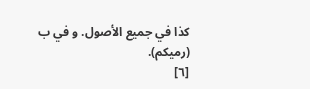كذا في جميع الأصول. و في ب (رميكم).
[٦]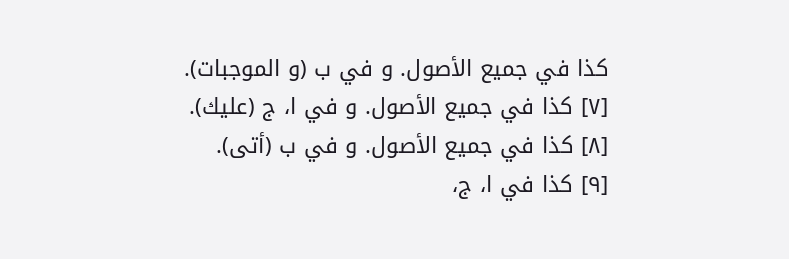كذا في جميع الأصول. و في ب (و الموجبات).
[٧] كذا في جميع الأصول. و في ا، ج (عليك).
[٨] كذا في جميع الأصول. و في ب (أتى).
[٩] كذا في ا، ج،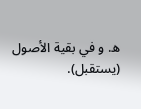ه. و في بقية الأصول (يستقبل).